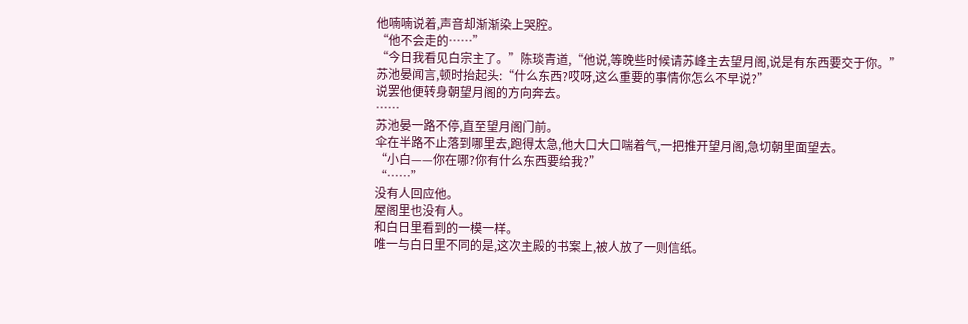他喃喃说着,声音却渐渐染上哭腔。
“他不会走的……”
“今日我看见白宗主了。”陈琰青道,“他说,等晚些时候请苏峰主去望月阁,说是有东西要交于你。”
苏池晏闻言,顿时抬起头:“什么东西?哎呀,这么重要的事情你怎么不早说?”
说罢他便转身朝望月阁的方向奔去。
……
苏池晏一路不停,直至望月阁门前。
伞在半路不止落到哪里去,跑得太急,他大口大口喘着气,一把推开望月阁,急切朝里面望去。
“小白——你在哪?你有什么东西要给我?”
“……”
没有人回应他。
屋阁里也没有人。
和白日里看到的一模一样。
唯一与白日里不同的是,这次主殿的书案上,被人放了一则信纸。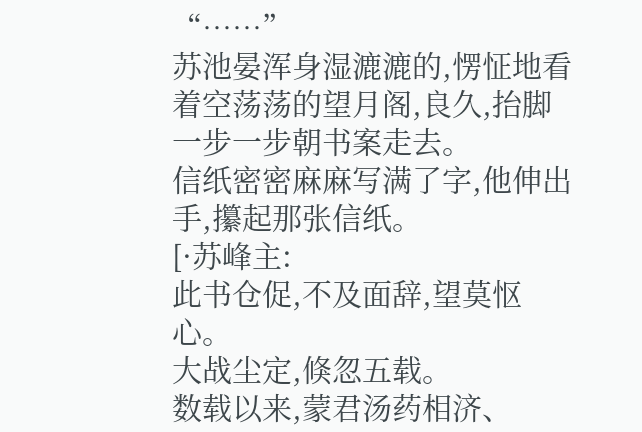“……”
苏池晏浑身湿漉漉的,愣怔地看着空荡荡的望月阁,良久,抬脚一步一步朝书案走去。
信纸密密麻麻写满了字,他伸出手,攥起那张信纸。
[·苏峰主:
此书仓促,不及面辞,望莫怄心。
大战尘定,倏忽五载。
数载以来,蒙君汤药相济、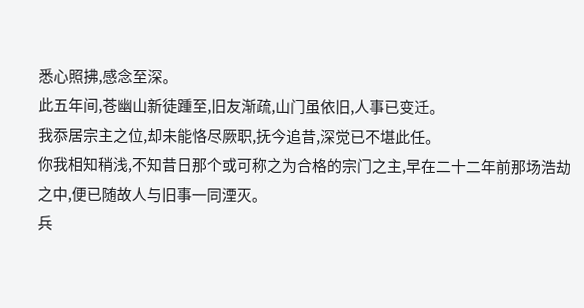悉心照拂,感念至深。
此五年间,苍幽山新徒踵至,旧友渐疏,山门虽依旧,人事已变迁。
我忝居宗主之位,却未能恪尽厥职,抚今追昔,深觉已不堪此任。
你我相知稍浅,不知昔日那个或可称之为合格的宗门之主,早在二十二年前那场浩劫之中,便已随故人与旧事一同湮灭。
兵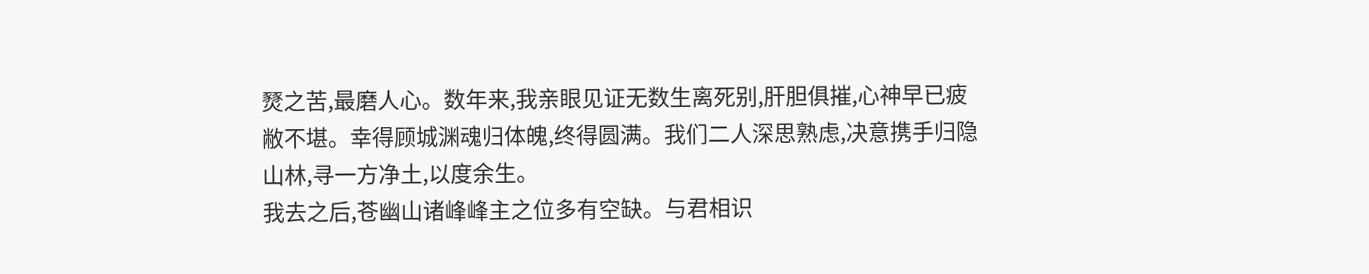燹之苦,最磨人心。数年来,我亲眼见证无数生离死别,肝胆俱摧,心神早已疲敝不堪。幸得顾城渊魂归体魄,终得圆满。我们二人深思熟虑,决意携手归隐山林,寻一方净土,以度余生。
我去之后,苍幽山诸峰峰主之位多有空缺。与君相识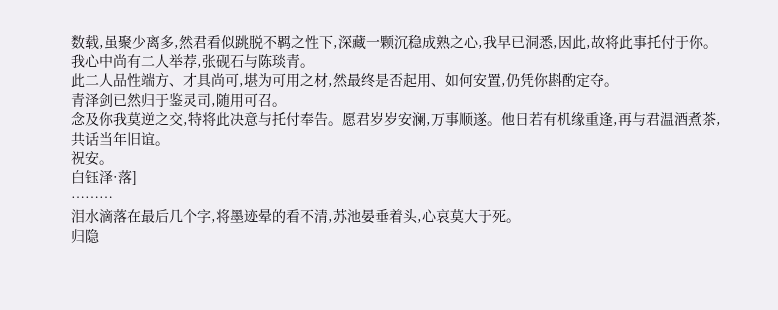数载,虽聚少离多,然君看似跳脱不羁之性下,深藏一颗沉稳成熟之心,我早已洞悉,因此,故将此事托付于你。
我心中尚有二人举荐,张砚石与陈琰青。
此二人品性端方、才具尚可,堪为可用之材,然最终是否起用、如何安置,仍凭你斟酌定夺。
青泽剑已然归于鉴灵司,随用可召。
念及你我莫逆之交,特将此决意与托付奉告。愿君岁岁安澜,万事顺遂。他日若有机缘重逢,再与君温酒煮茶,共话当年旧谊。
祝安。
白钰泽·落]
………
泪水滴落在最后几个字,将墨迹晕的看不清,苏池晏垂着头,心哀莫大于死。
归隐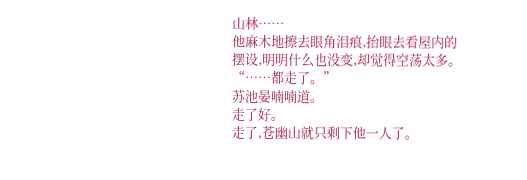山林……
他麻木地擦去眼角泪痕,抬眼去看屋内的摆设,明明什么也没变,却觉得空荡太多。
“……都走了。”
苏池晏喃喃道。
走了好。
走了,苍幽山就只剩下他一人了。